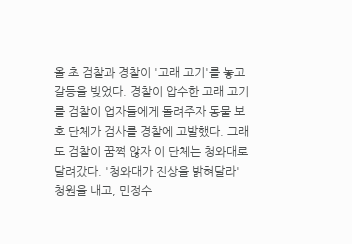올 초 검찰과 경찰이 '고래 고기'를 놓고 갈등을 빚었다. 경찰이 압수한 고래 고기를 검찰이 업자들에게 돌려주자 동물 보호 단체가 검사를 경찰에 고발했다. 그래도 검찰이 꿈쩍 않자 이 단체는 청와대로 달려갔다. '청와대가 진상을 밝혀달라' 청원을 내고, 민정수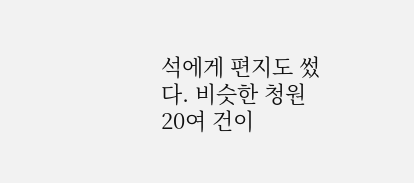석에게 편지도 썼다. 비슷한 청원 20여 건이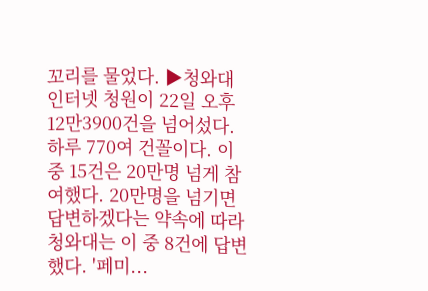꼬리를 물었다. ▶청와대 인터넷 청원이 22일 오후 12만3900건을 넘어섰다. 하루 770여 건꼴이다. 이 중 15건은 20만명 넘게 참여했다. 20만명을 넘기면 답변하겠다는 약속에 따라 청와대는 이 중 8건에 답변했다. '페미...